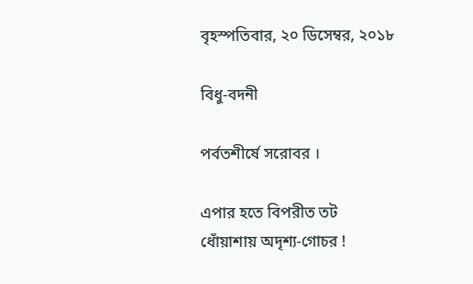বৃহস্পতিবার, ২০ ডিসেম্বর, ২০১৮

বিধু-বদনী

পর্বতশীর্ষে সরোবর ।

এপার হতে বিপরীত তট ধোঁয়াশায় অদৃশ্য-গোচর !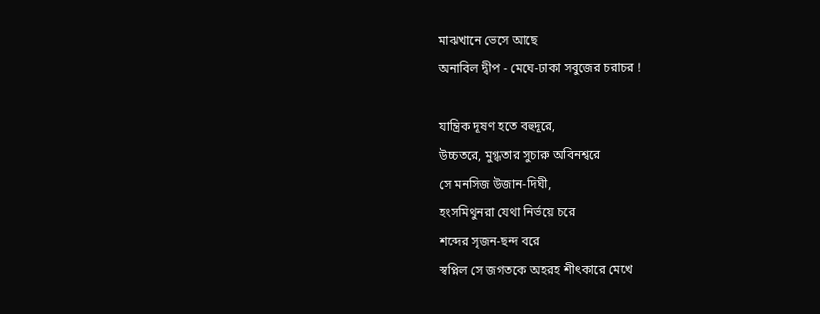মাঝখানে ভেসে আছে
অনাবিল দ্বীপ - মেঘে-ঢাকা সবুজের চরাচর !

যান্ত্রিক দূষণ হতে বহুদূরে,
উচ্চতরে, মুগ্ধতার সুচারু অবিনশ্বরে
সে মনসিজ উজান-দিঘী,
হংসমিথুনরা যেথা নির্ভয়ে চরে
শব্দের সৃজন-ছন্দ বরে
স্বপ্নিল সে জগতকে অহরহ শীৎকারে মেখে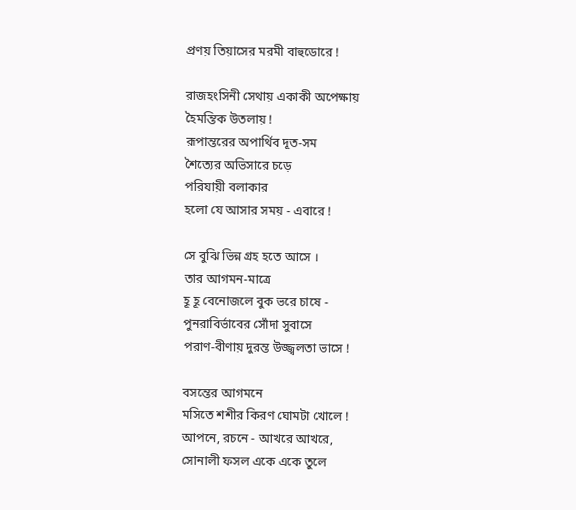প্রণয় তিয়াসের মরমী বাহুডোরে !

রাজহংসিনী সেথায় একাকী অপেক্ষায়
হৈমন্তিক উতলায় !
রূপান্তরের অপার্থিব দূত-সম
শৈত্যের অভিসারে চড়ে
পরিযায়ী বলাকার
হলো যে আসার সময় - এবারে !

সে বুঝি ভিন্ন গ্রহ হতে আসে ।
তার আগমন-মাত্রে
হূ হূ বেনোজলে বুক ভরে চাষে -
পুনরাবির্ভাবের সোঁদা সুবাসে
পরাণ-বীণায় দুরন্ত উজ্জ্বলতা ভাসে !

বসন্তের আগমনে
মসিতে শশীর কিরণ ঘোমটা খোলে !
আপনে, রচনে - আখরে আখরে,
সোনালী ফসল একে একে তুলে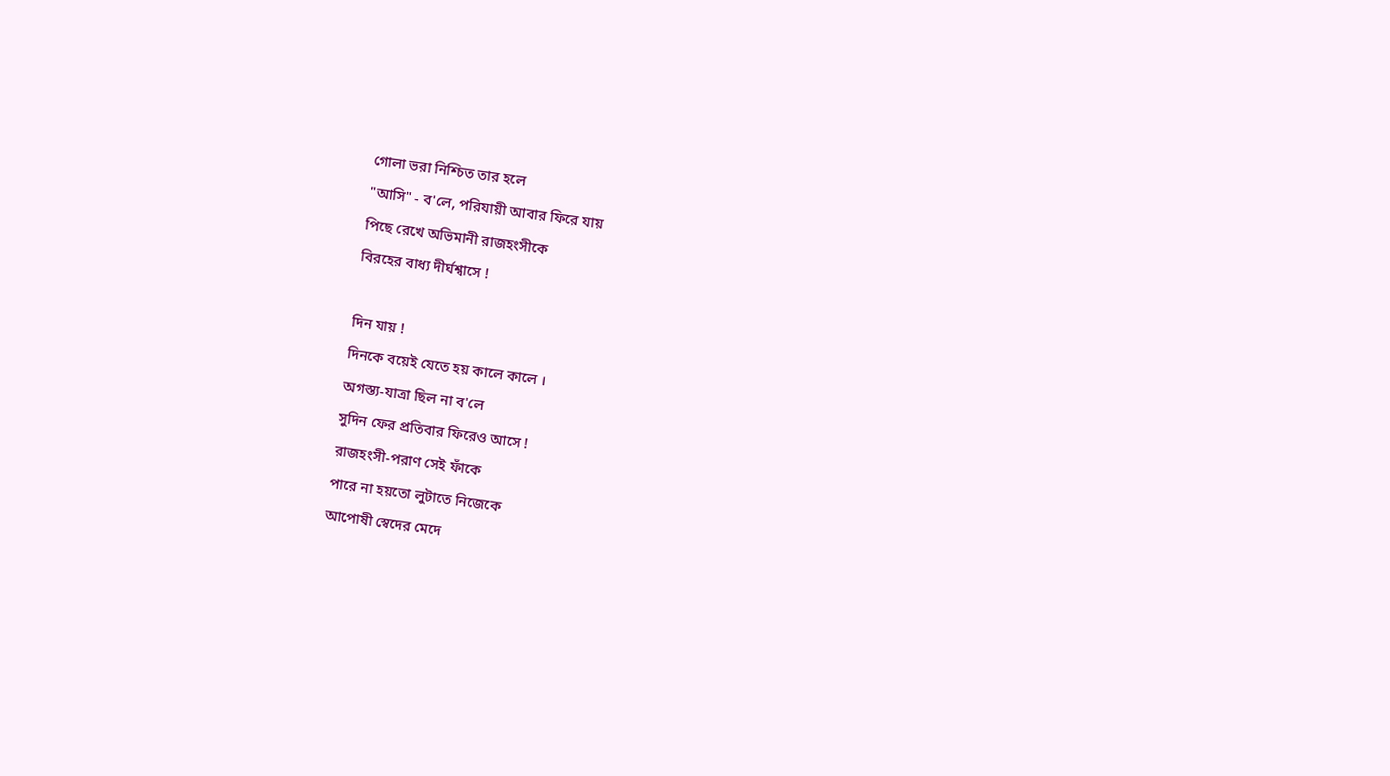গোলা ভরা নিশ্চিত তার হলে
"আসি" - ব'লে, পরিযায়ী আবার ফিরে যায়
পিছে রেখে অভিমানী রাজহংসীকে
বিরহের বাধ্য দীর্ঘশ্বাসে !

দিন যায় !
দিনকে বয়েই যেতে হয় কালে কালে ।
অগস্ত্য-যাত্রা ছিল না ব'লে
সুদিন ফের প্রতিবার ফিরেও আসে !
রাজহংসী-পরাণ সেই ফাঁকে
পারে না হয়তো লুটাতে নিজেকে
আপোষী স্বেদের মেদে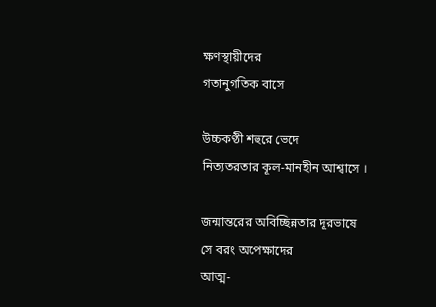ক্ষণস্থায়ীদের
গতানুগতিক বাসে

উচ্চকণ্ঠী শহুরে ভেদে
নিত্যতরতার কূল-মানহীন আশ্বাসে ।

জন্মান্তরের অবিচ্ছিন্নতার দূরভাষে
সে বরং অপেক্ষাদের
আত্ম-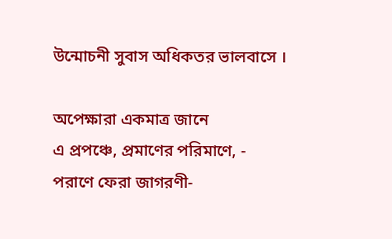উন্মোচনী সুবাস অধিকতর ভালবাসে ।

অপেক্ষারা একমাত্র জানে
এ প্রপঞ্চে, প্রমাণের পরিমাণে, -
পরাণে ফেরা জাগরণী-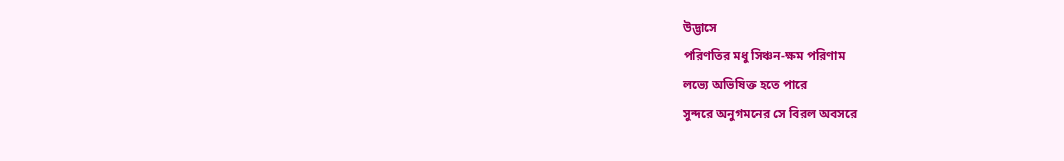উদ্ভাসে
পরিণতির মধু সিঞ্চন-ক্ষম পরিণাম
লভ্যে অভিষিক্ত হতে পারে
সুন্দরে অনুগমনের সে বিরল অবসরে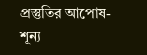প্রস্তুতির আপোষ-শূন্য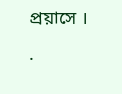প্রয়াসে ।
.